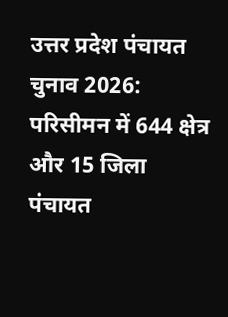उत्तर प्रदेश पंचायत चुनाव 2026: परिसीमन में 644 क्षेत्र और 15 जिला पंचायत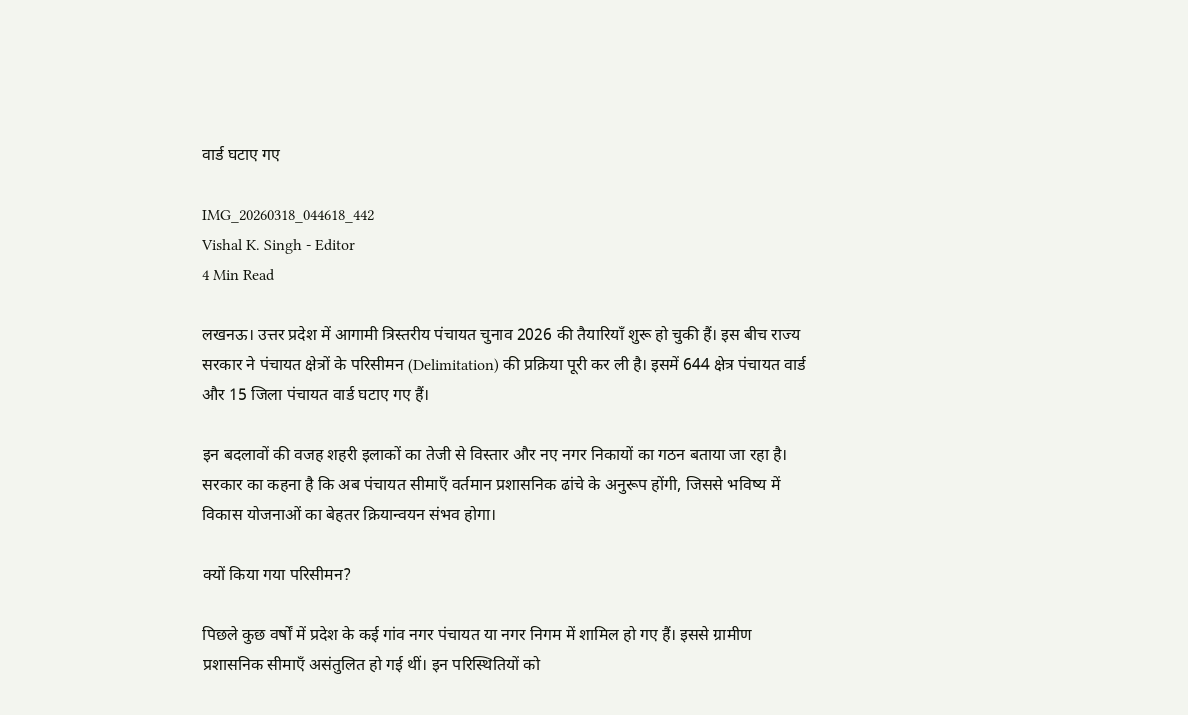वार्ड घटाए गए

IMG_20260318_044618_442
Vishal K. Singh - Editor
4 Min Read

लखनऊ। उत्तर प्रदेश में आगामी त्रिस्तरीय पंचायत चुनाव 2026 की तैयारियाँ शुरू हो चुकी हैं। इस बीच राज्य सरकार ने पंचायत क्षेत्रों के परिसीमन (Delimitation) की प्रक्रिया पूरी कर ली है। इसमें 644 क्षेत्र पंचायत वार्ड और 15 जिला पंचायत वार्ड घटाए गए हैं।

इन बदलावों की वजह शहरी इलाकों का तेजी से विस्तार और नए नगर निकायों का गठन बताया जा रहा है। सरकार का कहना है कि अब पंचायत सीमाएँ वर्तमान प्रशासनिक ढांचे के अनुरूप होंगी, जिससे भविष्य में विकास योजनाओं का बेहतर क्रियान्वयन संभव होगा।

क्यों किया गया परिसीमन?

पिछले कुछ वर्षों में प्रदेश के कई गांव नगर पंचायत या नगर निगम में शामिल हो गए हैं। इससे ग्रामीण प्रशासनिक सीमाएँ असंतुलित हो गई थीं। इन परिस्थितियों को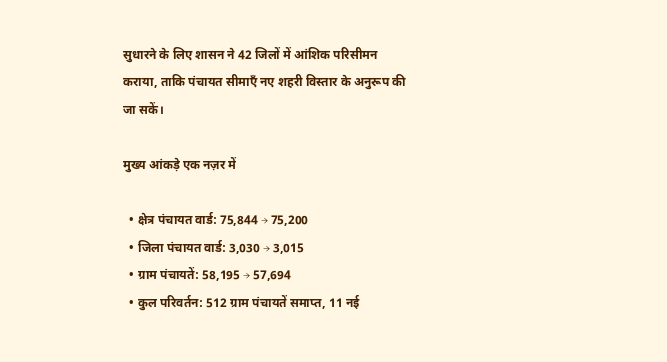सुधारने के लिए शासन ने 42 जिलों में आंशिक परिसीमन कराया, ताकि पंचायत सीमाएँ नए शहरी विस्तार के अनुरूप की जा सकें।

मुख्य आंकड़े एक नज़र में

  • क्षेत्र पंचायत वार्ड: 75,844 → 75,200
  • जिला पंचायत वार्ड: 3,030 → 3,015
  • ग्राम पंचायतें: 58,195 → 57,694
  • कुल परिवर्तन: 512 ग्राम पंचायतें समाप्त, 11 नई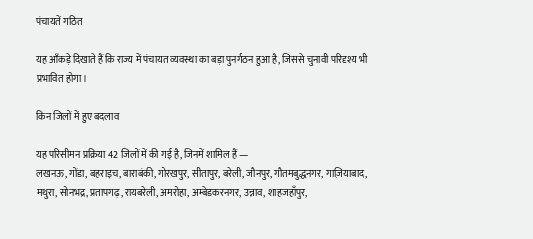पंचायतें गठित

यह आँकड़े दिखाते हैं कि राज्य में पंचायत व्यवस्था का बड़ा पुनर्गठन हुआ है, जिससे चुनावी परिदृश्य भी प्रभावित होगा।

किन जिलों में हुए बदलाव

यह परिसीमन प्रक्रिया 42 जिलों में की गई है, जिनमें शामिल हैं —
लखनऊ, गोंडा, बहराइच, बाराबंकी, गोरखपुर, सीतापुर, बरेली, जौनपुर, गौतमबुद्धनगर, गाज़ियाबाद, मथुरा, सोनभद्र, प्रतापगढ़, रायबरेली, अमरोहा, अम्बेडकरनगर, उन्नाव, शाहजहाँपुर,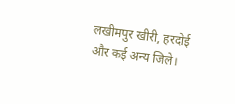लखीमपुर खीरी, हरदोई और कई अन्य जिले।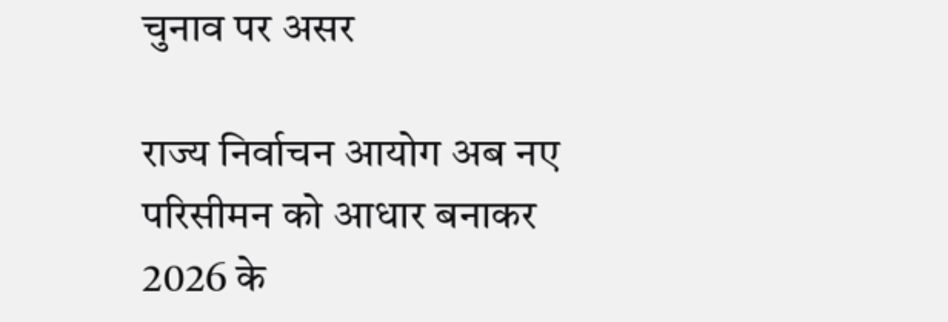चुनाव पर असर

राज्य निर्वाचन आयोग अब नए परिसीमन को आधार बनाकर 2026 के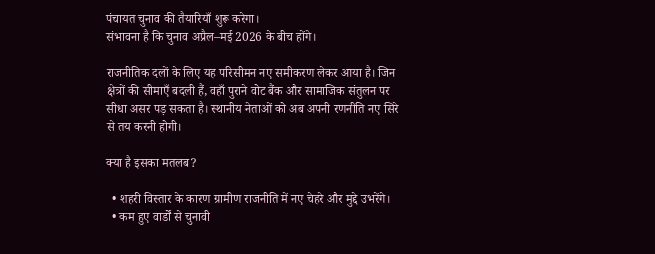पंचायत चुनाव की तैयारियाँ शुरू करेगा।
संभावना है कि चुनाव अप्रैल–मई 2026 के बीच होंगे।

राजनीतिक दलों के लिए यह परिसीमन नए समीकरण लेकर आया है। जिन क्षेत्रों की सीमाएँ बदली हैं, वहाँ पुराने वोट बैंक और सामाजिक संतुलन पर सीधा असर पड़ सकता है। स्थानीय नेताओं को अब अपनी रणनीति नए सिरे से तय करनी होगी।

क्या है इसका मतलब?

  • शहरी विस्तार के कारण ग्रामीण राजनीति में नए चेहरे और मुद्दे उभरेंगे।
  • कम हुए वार्डों से चुनावी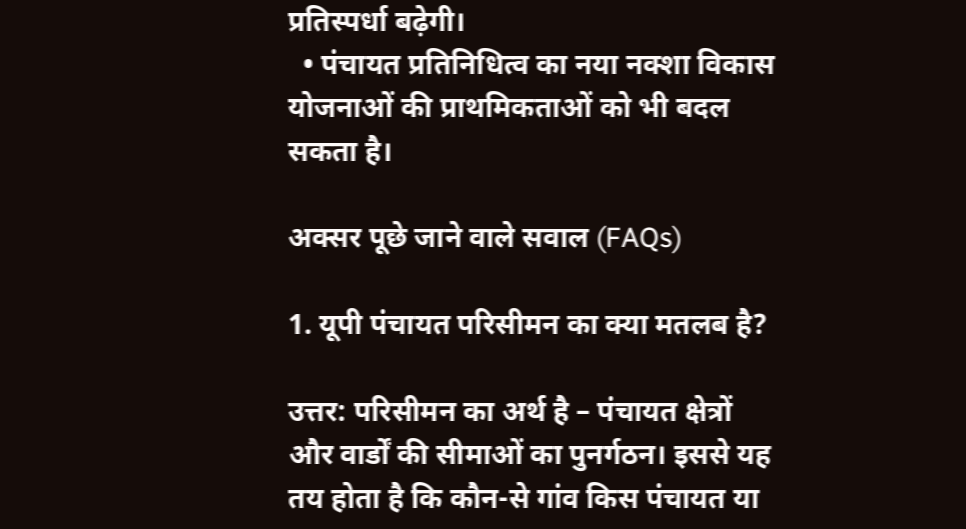प्रतिस्पर्धा बढ़ेगी।
  • पंचायत प्रतिनिधित्व का नया नक्शा विकास योजनाओं की प्राथमिकताओं को भी बदल सकता है।

अक्सर पूछे जाने वाले सवाल (FAQs)

1. यूपी पंचायत परिसीमन का क्या मतलब है?

उत्तर: परिसीमन का अर्थ है – पंचायत क्षेत्रों और वार्डों की सीमाओं का पुनर्गठन। इससे यह तय होता है कि कौन-से गांव किस पंचायत या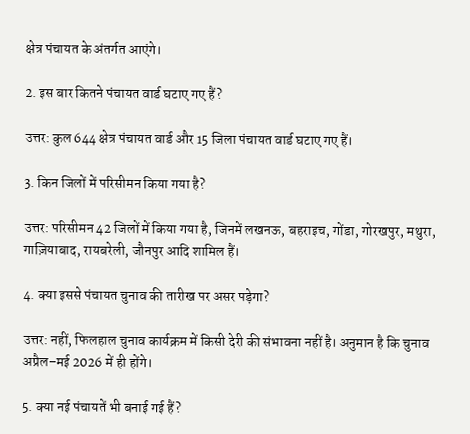क्षेत्र पंचायत के अंतर्गत आएंगे।

2. इस बार कितने पंचायत वार्ड घटाए गए हैं?

उत्तर: कुल 644 क्षेत्र पंचायत वार्ड और 15 जिला पंचायत वार्ड घटाए गए हैं।

3. किन जिलों में परिसीमन किया गया है?

उत्तर: परिसीमन 42 जिलों में किया गया है, जिनमें लखनऊ, बहराइच, गोंडा, गोरखपुर, मथुरा, गाज़ियाबाद, रायबरेली, जौनपुर आदि शामिल हैं।

4. क्या इससे पंचायत चुनाव की तारीख पर असर पड़ेगा?

उत्तर: नहीं, फिलहाल चुनाव कार्यक्रम में किसी देरी की संभावना नहीं है। अनुमान है कि चुनाव अप्रैल–मई 2026 में ही होंगे।

5. क्या नई पंचायतें भी बनाई गई हैं?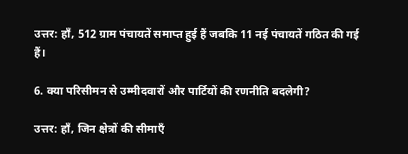उत्तर: हाँ, 512 ग्राम पंचायतें समाप्त हुई हैं जबकि 11 नई पंचायतें गठित की गई हैं।

6. क्या परिसीमन से उम्मीदवारों और पार्टियों की रणनीति बदलेगी?

उत्तर: हाँ, जिन क्षेत्रों की सीमाएँ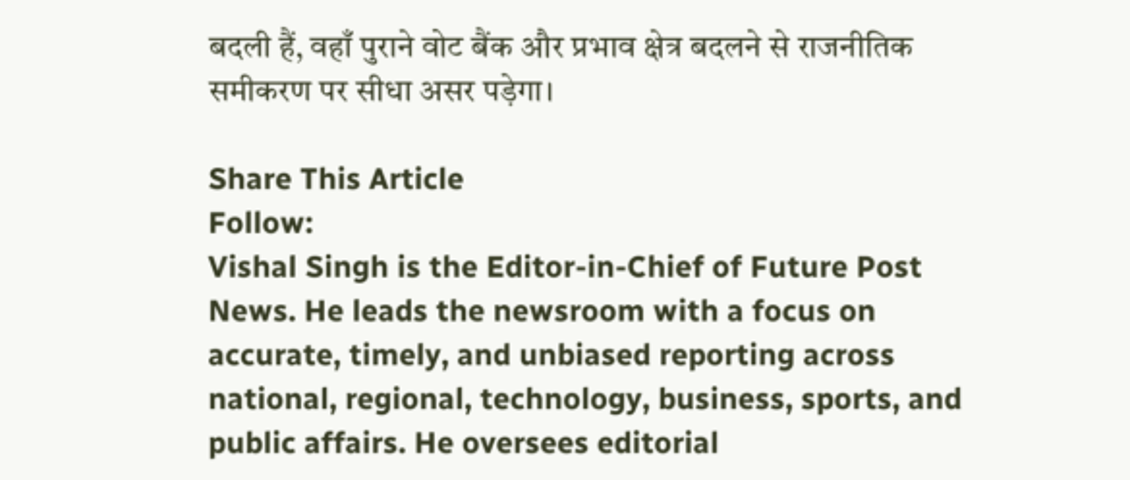बदली हैं, वहाँ पुराने वोट बैंक और प्रभाव क्षेत्र बदलने से राजनीतिक समीकरण पर सीधा असर पड़ेगा।

Share This Article
Follow:
Vishal Singh is the Editor-in-Chief of Future Post News. He leads the newsroom with a focus on accurate, timely, and unbiased reporting across national, regional, technology, business, sports, and public affairs. He oversees editorial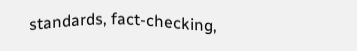standards, fact-checking,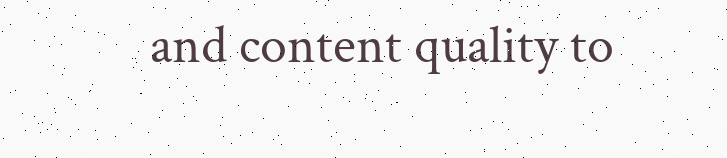and content quality to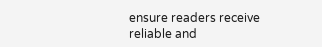ensure readers receive reliable and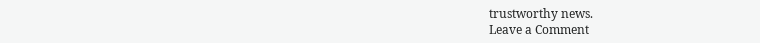trustworthy news.
Leave a Comment